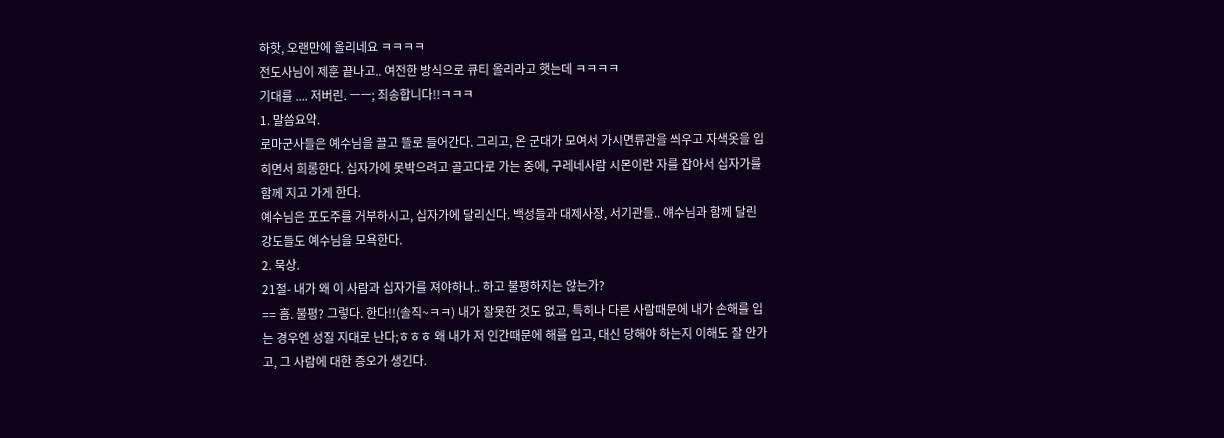하핫, 오랜만에 올리네요 ㅋㅋㅋㅋ
전도사님이 제훈 끝나고.. 여전한 방식으로 큐티 올리라고 햇는데 ㅋㅋㅋㅋ
기대를 .... 저버린. ㅡㅡ; 죄송합니다!!ㅋㅋㅋ
1. 말씀요약.
로마군사들은 예수님을 끌고 뜰로 들어간다. 그리고, 온 군대가 모여서 가시면류관을 씌우고 자색옷을 입히면서 희롱한다. 십자가에 못박으려고 골고다로 가는 중에, 구레네사람 시몬이란 자를 잡아서 십자가를 함께 지고 가게 한다.
예수님은 포도주를 거부하시고, 십자가에 달리신다. 백성들과 대제사장, 서기관들.. 얘수님과 함께 달린 강도들도 예수님을 모욕한다.
2. 묵상.
21절- 내가 왜 이 사람과 십자가를 져야하나.. 하고 불평하지는 않는가?
== 흠. 불평? 그렇다. 한다!!(솔직~ㅋㅋ) 내가 잘못한 것도 없고, 특히나 다른 사람때문에 내가 손해를 입는 경우엔 성질 지대로 난다;ㅎㅎㅎ 왜 내가 저 인간때문에 해를 입고, 대신 당해야 하는지 이해도 잘 안가고, 그 사람에 대한 증오가 생긴다.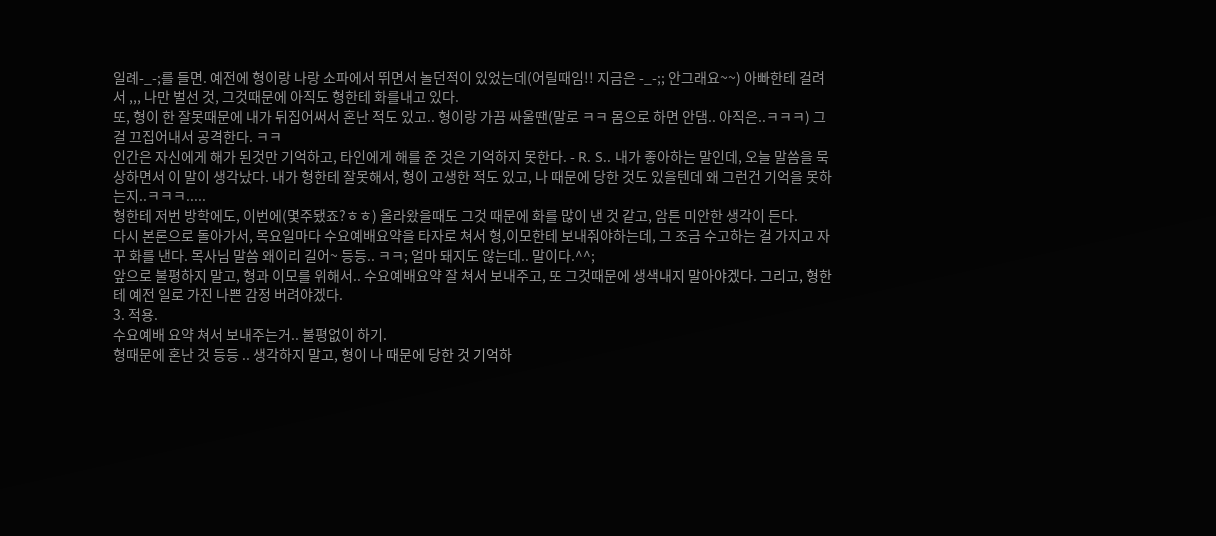일례-_-;를 들면. 예전에 형이랑 나랑 소파에서 뛰면서 놀던적이 있었는데(어릴때임!! 지금은 -_-;; 안그래요~~) 아빠한테 걸려서 ,,, 나만 벌선 것, 그것때문에 아직도 형한테 화를내고 있다.
또, 형이 한 잘못때문에 내가 뒤집어써서 혼난 적도 있고.. 형이랑 가끔 싸울땐(말로 ㅋㅋ 몸으로 하면 안댐.. 아직은..ㅋㅋㅋ) 그걸 끄집어내서 공격한다. ㅋㅋ
인간은 자신에게 해가 된것만 기억하고, 타인에게 해를 준 것은 기억하지 못한다. - R. S.. 내가 좋아하는 말인데, 오늘 말씀을 묵상하면서 이 말이 생각났다. 내가 형한테 잘못해서, 형이 고생한 적도 있고, 나 때문에 당한 것도 있을텐데 왜 그런건 기억을 못하는지..ㅋㅋㅋ.....
형한테 저번 방학에도, 이번에(몇주됐죠?ㅎㅎ) 올라왔을때도 그것 때문에 화를 많이 낸 것 같고, 암튼 미안한 생각이 든다.
다시 본론으로 돌아가서, 목요일마다 수요예배요약을 타자로 쳐서 형,이모한테 보내줘야하는데, 그 조금 수고하는 걸 가지고 자꾸 화를 낸다. 목사님 말씀 왜이리 길어~ 등등.. ㅋㅋ; 얼마 돼지도 않는데.. 말이다.^^;
앞으로 불평하지 말고, 형과 이모를 위해서.. 수요예배요약 잘 쳐서 보내주고, 또 그것때문에 생색내지 말아야겠다. 그리고, 형한테 예전 일로 가진 나쁜 감정 버려야겠다.
3. 적용.
수요예배 요약 쳐서 보내주는거.. 불평없이 하기.
형때문에 혼난 것 등등 .. 생각하지 말고, 형이 나 때문에 당한 것 기억하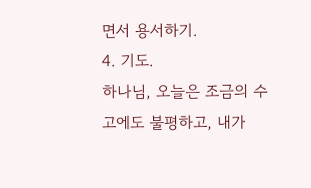면서 용서하기.
4. 기도.
하나님, 오늘은 조금의 수고에도 불평하고, 내가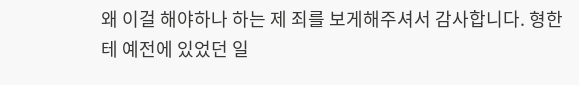왜 이걸 해야하나 하는 제 죄를 보게해주셔서 감사합니다. 형한테 예전에 있었던 일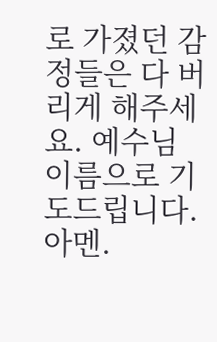로 가졌던 감정들은 다 버리게 해주세요. 예수님 이름으로 기도드립니다. 아멘.